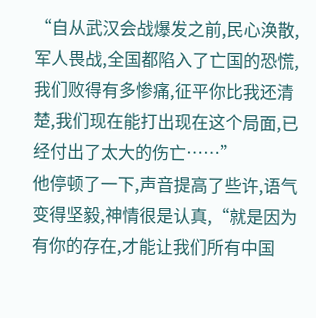“自从武汉会战爆发之前,民心涣散,军人畏战,全国都陷入了亡国的恐慌,我们败得有多惨痛,征平你比我还清楚,我们现在能打出现在这个局面,已经付出了太大的伤亡……”
他停顿了一下,声音提高了些许,语气变得坚毅,神情很是认真,“就是因为有你的存在,才能让我们所有中国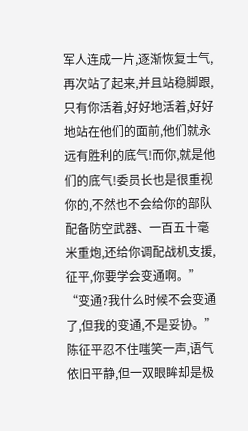军人连成一片,逐渐恢复士气,再次站了起来,并且站稳脚跟,
只有你活着,好好地活着,好好地站在他们的面前,他们就永远有胜利的底气!而你,就是他们的底气!委员长也是很重视你的,不然也不会给你的部队配备防空武器、一百五十毫米重炮,还给你调配战机支援,征平,你要学会变通啊。”
“变通?我什么时候不会变通了,但我的变通,不是妥协。”陈征平忍不住嗤笑一声,语气依旧平静,但一双眼眸却是极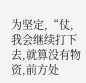为坚定,“仗,我会继续打下去,就算没有物资,前方处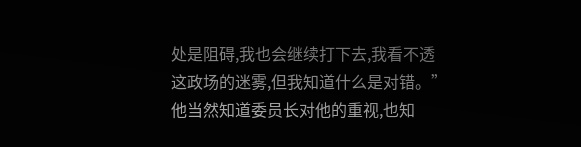处是阻碍,我也会继续打下去,我看不透这政场的迷雾,但我知道什么是对错。”
他当然知道委员长对他的重视,也知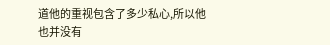道他的重视包含了多少私心,所以他也并没有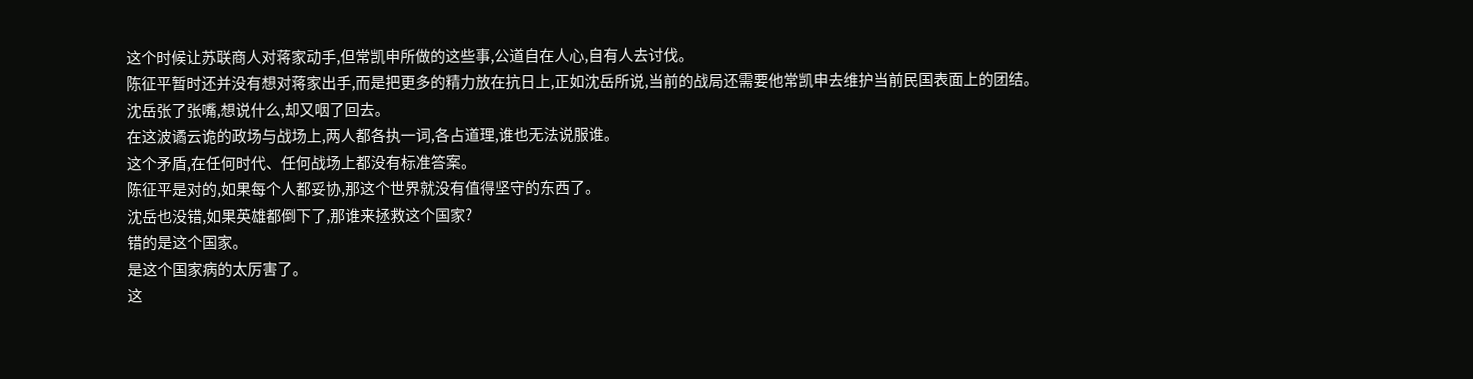这个时候让苏联商人对蒋家动手,但常凯申所做的这些事,公道自在人心,自有人去讨伐。
陈征平暂时还并没有想对蒋家出手,而是把更多的精力放在抗日上,正如沈岳所说,当前的战局还需要他常凯申去维护当前民国表面上的团结。
沈岳张了张嘴,想说什么,却又咽了回去。
在这波谲云诡的政场与战场上,两人都各执一词,各占道理,谁也无法说服谁。
这个矛盾,在任何时代、任何战场上都没有标准答案。
陈征平是对的,如果每个人都妥协,那这个世界就没有值得坚守的东西了。
沈岳也没错,如果英雄都倒下了,那谁来拯救这个国家?
错的是这个国家。
是这个国家病的太厉害了。
这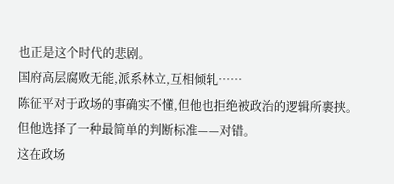也正是这个时代的悲剧。
国府高层腐败无能,派系林立,互相倾轧……
陈征平对于政场的事确实不懂,但他也拒绝被政治的逻辑所裹挟。
但他选择了一种最简单的判断标准——对错。
这在政场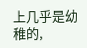上几乎是幼稚的,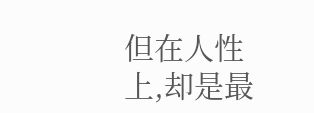但在人性上,却是最